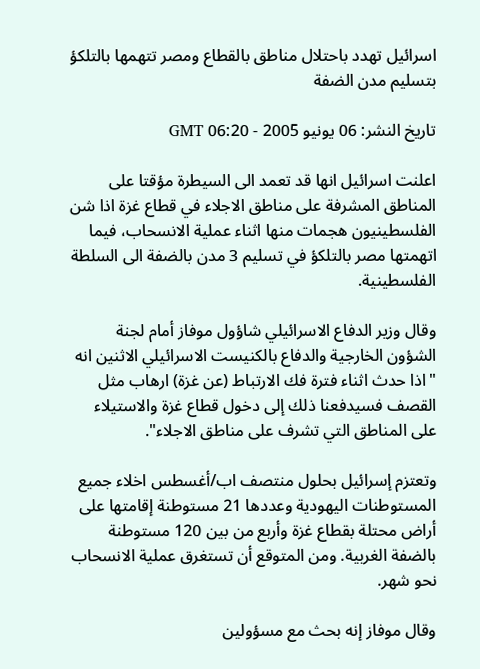اسرائيل تهدد باحتلال مناطق بالقطاع ومصر تتهمها بالتلكؤ بتسليم مدن الضفة

تاريخ النشر: 06 يونيو 2005 - 06:20 GMT

اعلنت اسرائيل انها قد تعمد الى السيطرة مؤقتا على المناطق المشرفة على مناطق الاجلاء في قطاع غزة اذا شن الفلسطينيون هجمات منها اثناء عملية الانسحاب، فيما اتهمتها مصر بالتلكؤ في تسليم 3 مدن بالضفة الى السلطة الفلسطينية.

وقال وزير الدفاع الاسرائيلي شاؤول موفاز أمام لجنة الشؤون الخارجية والدفاع بالكنيست الاسرائيلي الاثنين انه "اذا حدث اثناء فترة فك الارتباط (عن غزة) ارهاب مثل القصف فسيدفعنا ذلك إلى دخول قطاع غزة والاستيلاء على المناطق التي تشرف على مناطق الاجلاء".

وتعتزم إسرائيل بحلول منتصف اب/أغسطس اخلاء جميع المستوطنات اليهودية وعددها 21 مستوطنة إقامتها على أراض محتلة بقطاع غزة وأربع من بين 120 مستوطنة بالضفة الغربية. ومن المتوقع أن تستغرق عملية الانسحاب نحو شهر.

وقال موفاز إنه بحث مع مسؤولين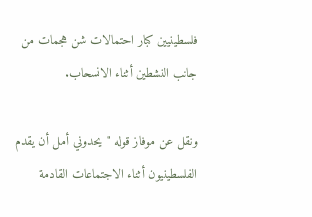فلسطينيين كبار احتمالات شن هجمات من جانب النشطين أثناء الانسحاب.

ونقل عن موفاز قوله "يحدوني أمل أن يقدم الفلسطينيون أثناء الاجتماعات القادمة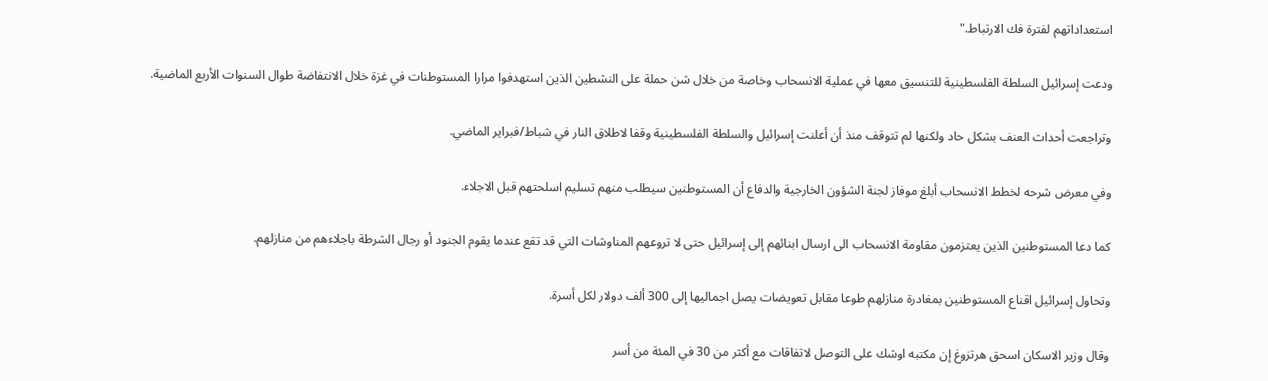استعداداتهم لفترة فك الارتباط."

ودعت إسرائيل السلطة الفلسطينية للتنسيق معها في عملية الانسحاب وخاصة من خلال شن حملة على النشطين الذين استهدفوا مرارا المستوطنات في غزة خلال الانتفاضة طوال السنوات الأربع الماضية.

وتراجعت أحداث العنف بشكل حاد ولكنها لم تتوقف منذ أن أعلنت إسرائيل والسلطة الفلسطينية وقفا لاطلاق النار في شباط/فبراير الماضي.

وفي معرض شرحه لخطط الانسحاب أبلغ موفاز لجنة الشؤون الخارجية والدفاع أن المستوطنين سيطلب منهم تسليم اسلحتهم قبل الاجلاء.

كما دعا المستوطنين الذين يعتزمون مقاومة الانسحاب الى ارسال ابنائهم إلى إسرائيل حتى لا تروعهم المناوشات التي قد تقع عندما يقوم الجنود أو رجال الشرطة باجلاءهم من منازلهم.

وتحاول إسرائيل اقناع المستوطنين بمغادرة منازلهم طوعا مقابل تعويضات يصل اجماليها إلى 300 ألف دولار لكل أسرة.

وقال وزير الاسكان اسحق هرتزوغ إن مكتبه اوشك على التوصل لاتفاقات مع أكثر من 30 في المئة من أسر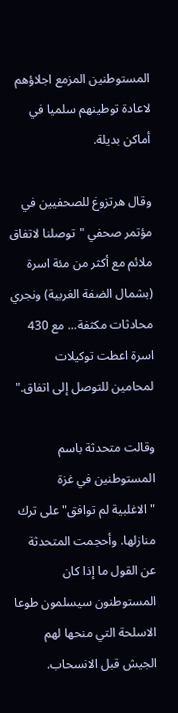المستوطنين المزمع اجلاؤهم لاعادة توطينهم سلميا في أماكن بديلة.

وقال هرتزوغ للصحفيين في مؤتمر صحفي "توصلنا لاتفاق ملائم مع أكثر من مئة اسرة (بشمال الضفة الغربية) ونجري محادثات مكثفة... مع 430 اسرة اعطت توكيلات لمحامين للتوصل إلى اتفاق."

وقالت متحدثة باسم المستوطنين في غزة "الاغلبية لم توافق" على ترك منازلها. وأحجمت المتحدثة عن القول ما إذا كان المستوطنون سيسلمون طوعا الاسلحة التي منحها لهم الجيش قبل الانسحاب.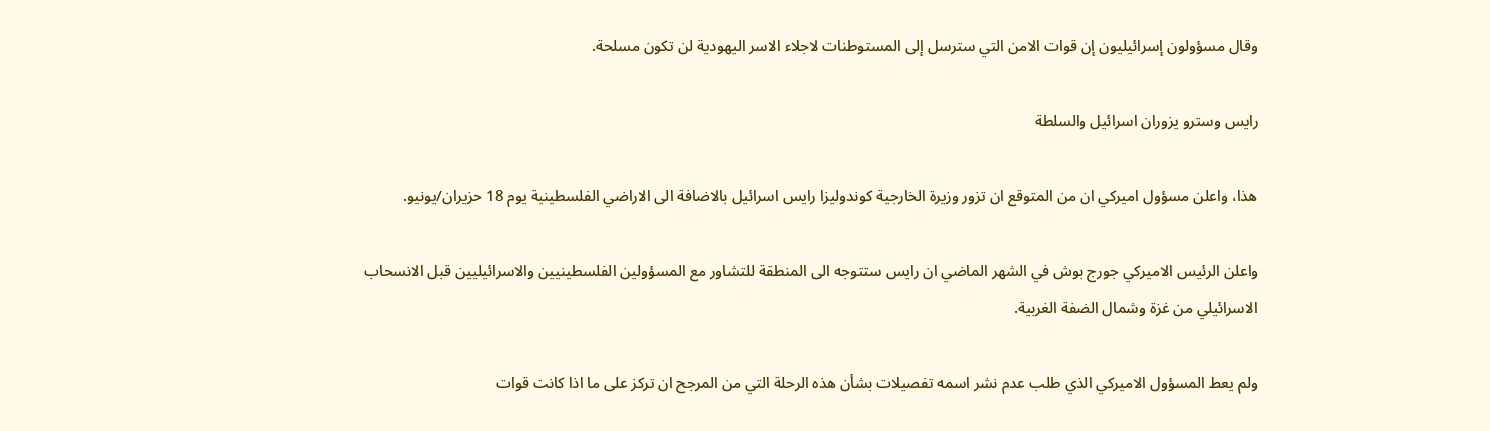وقال مسؤولون إسرائيليون إن قوات الامن التي سترسل إلى المستوطنات لاجلاء الاسر اليهودية لن تكون مسلحة.

رايس وسترو يزوران اسرائيل والسلطة

هذا، واعلن مسؤول اميركي ان من المتوقع ان تزور وزيرة الخارجية كوندوليزا رايس اسرائيل بالاضافة الى الاراضي الفلسطينية يوم 18 حزيران/يونيو.

واعلن الرئيس الاميركي جورج بوش في الشهر الماضي ان رايس ستتوجه الى المنطقة للتشاور مع المسؤولين الفلسطينيين والاسرائيليين قبل الانسحاب الاسرائيلي من غزة وشمال الضفة الغربية.

ولم يعط المسؤول الاميركي الذي طلب عدم نشر اسمه تفصيلات بشأن هذه الرحلة التي من المرجح ان تركز على ما اذا كانت قوات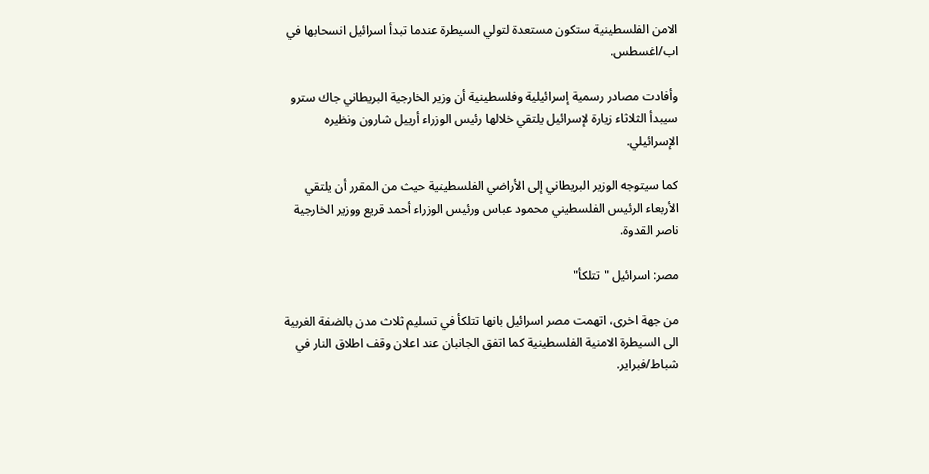الامن الفلسطينية ستكون مستعدة لتولي السيطرة عندما تبدأ اسرائيل انسحابها في اب/اغسطس.

وأفادت مصادر رسمية إسرائيلية وفلسطينية أن وزير الخارجية البريطاني جاك سترو سيبدأ الثلاثاء زيارة لإسرائيل يلتقي خلالها رئيس الوزراء أرييل شارون ونظيره الإسرائيلي.

كما سيتوجه الوزير البريطاني إلى الأراضي الفلسطينية حيث من المقرر أن يلتقي الأربعاء الرئيس الفلسطيني محمود عباس ورئيس الوزراء أحمد قريع ووزير الخارجية ناصر القدوة.

مصر: اسرائيل "تتلكأ"

من جهة اخرى، اتهمت مصر اسرائيل بانها تتلكأ في تسليم ثلاث مدن بالضفة الغربية الى السيطرة الامنية الفلسطينية كما اتفق الجانبان عند اعلان وقف اطلاق النار في شباط/فبراير.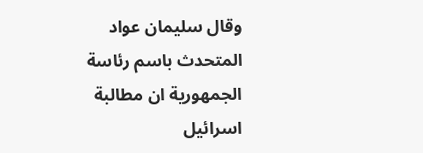وقال سليمان عواد المتحدث باسم رئاسة الجمهورية ان مطالبة اسرائيل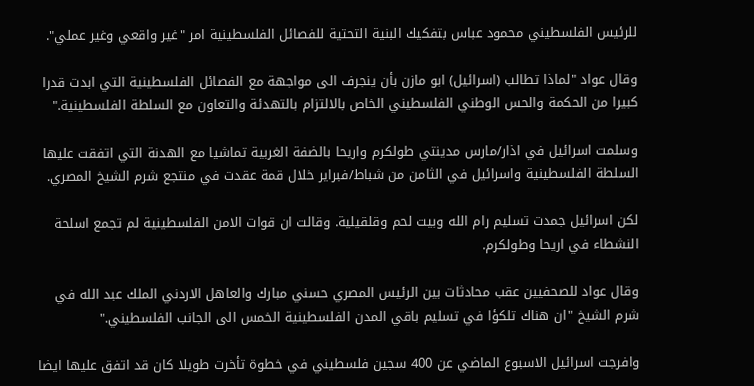للرئيس الفلسطيني محمود عباس بتفكيك البنية التحتية للفصائل الفلسطينية امر "غير واقعي وغير عملي".

وقال عواد "لماذا تطالب (اسرائيل) ابو مازن بأن ينجرف الى مواجهة مع الفصائل الفلسطينية التي ابدت قدرا كبيرا من الحكمة والحس الوطني الفلسطيني الخاص بالالتزام بالتهدئة والتعاون مع السلطة الفلسطينية."

وسلمت اسرائيل في اذار/مارس مدينتي طولكرم واريحا بالضفة الغربية تماشيا مع الهدنة التي اتفقت عليها السلطة الفلسطينية واسرائيل في الثامن من شباط/فبراير خلال قمة عقدت في منتجع شرم الشيخ المصري.

لكن اسرائيل جمدت تسليم رام الله وبيت لحم وقلقيلية. وقالت ان قوات الامن الفلسطينية لم تجمع اسلحة النشطاء في اريحا وطولكرم.

وقال عواد للصحفيين عقب محادثات بين الرئيس المصري حسني مبارك والعاهل الاردني الملك عبد الله في شرم الشيخ "ان هناك تلكؤا في تسليم باقي المدن الفلسطينية الخمس الى الجانب الفلسطيني."

وافرجت اسرائيل الاسبوع الماضي عن 400 سجين فلسطيني في خطوة تأخرت طويلا كان قد اتفق عليها ايضا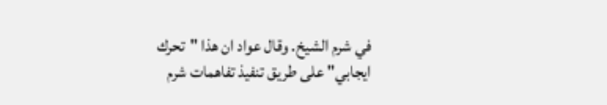في شرم الشيخ. وقال عواد ان هذا "تحرك ايجابي" على طريق تنفيذ تفاهمات شرم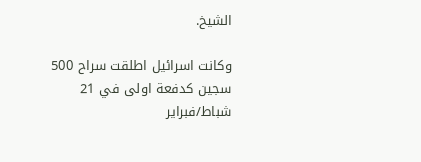الشيخ.

وكانت اسرائيل اطلقت سراح 500 سجين كدفعة اولى في 21 شباط/فبراير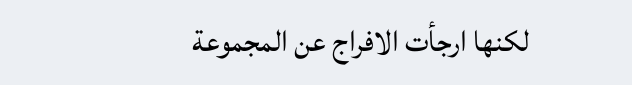لكنها ارجأت الافراج عن المجموعة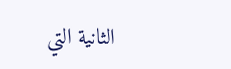الثانية التي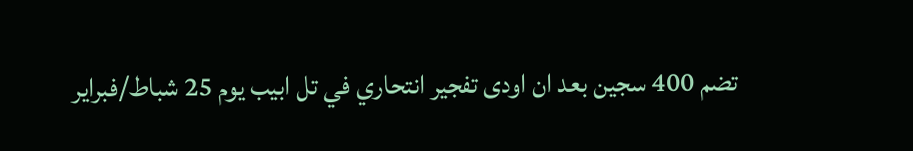تضم 400 سجين بعد ان اودى تفجير انتحاري في تل ابيب يوم 25 شباط/فبراير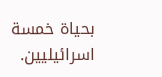بحياة خمسة اسرائيليين.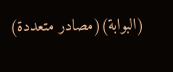(البوابة)(مصادر متعددة)